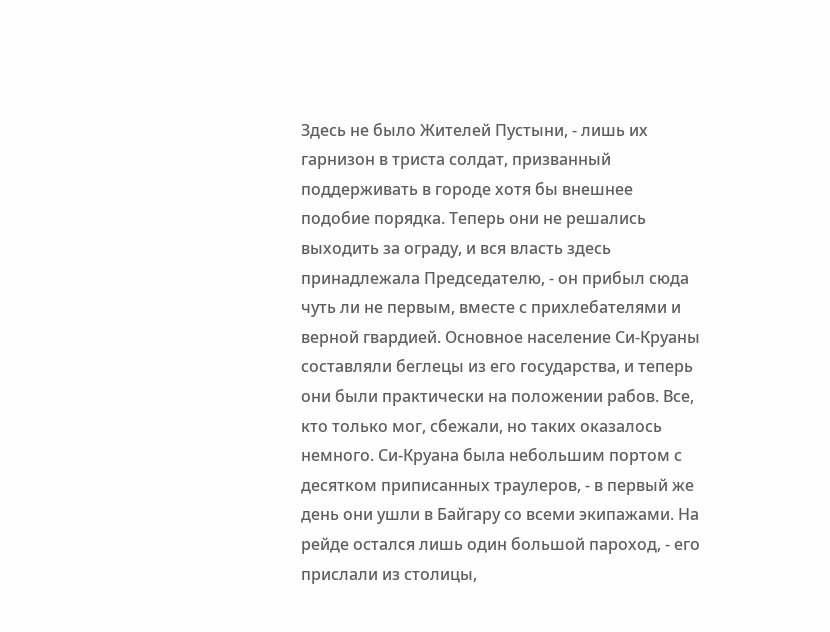Здесь не было Жителей Пустыни, - лишь их гарнизон в триста солдат, призванный поддерживать в городе хотя бы внешнее подобие порядка. Теперь они не решались выходить за ограду, и вся власть здесь принадлежала Председателю, - он прибыл сюда чуть ли не первым, вместе с прихлебателями и верной гвардией. Основное население Си-Круаны составляли беглецы из его государства, и теперь они были практически на положении рабов. Все, кто только мог, сбежали, но таких оказалось немного. Си-Круана была небольшим портом с десятком приписанных траулеров, - в первый же день они ушли в Байгару со всеми экипажами. На рейде остался лишь один большой пароход, - его прислали из столицы,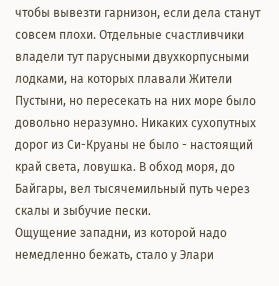чтобы вывезти гарнизон, если дела станут совсем плохи. Отдельные счастливчики владели тут парусными двухкорпусными лодками, на которых плавали Жители Пустыни, но пересекать на них море было довольно неразумно. Никаких сухопутных дорог из Си-Круаны не было - настоящий край света, ловушка. В обход моря, до Байгары, вел тысячемильный путь через скалы и зыбучие пески.
Ощущение западни, из которой надо немедленно бежать, стало у Элари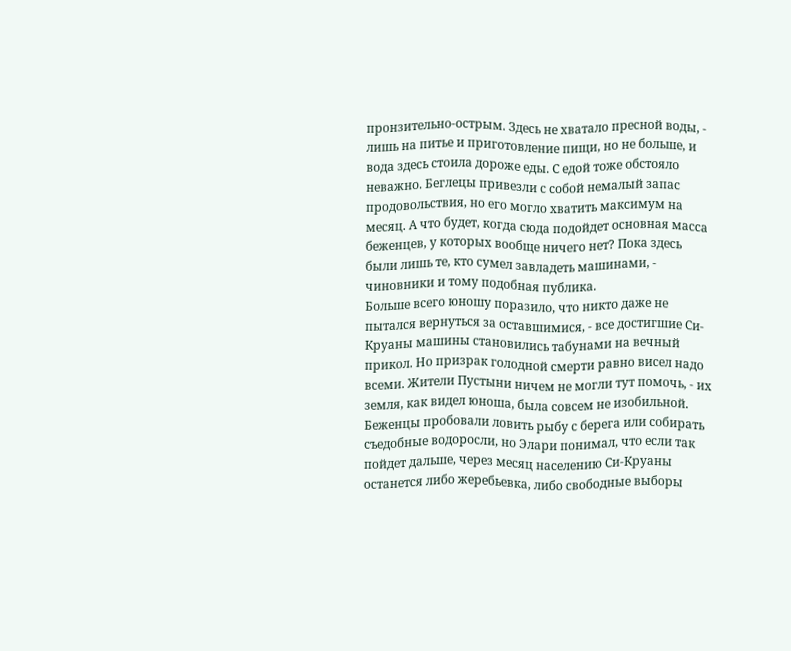пронзительно-острым. Здесь не хватало пресной воды, - лишь на питье и приготовление пищи, но не больше, и вода здесь стоила дороже еды. С едой тоже обстояло неважно. Беглецы привезли с собой немалый запас продовольствия, но его могло хватить максимум на месяц. А что будет, когда сюда подойдет основная масса беженцев, у которых вообще ничего нет? Пока здесь были лишь те, кто сумел завладеть машинами, - чиновники и тому подобная публика.
Больше всего юношу поразило, что никто даже не пытался вернуться за оставшимися, - все достигшие Си-Круаны машины становились табунами на вечный прикол. Но призрак голодной смерти равно висел надо всеми. Жители Пустыни ничем не могли тут помочь, - их земля, как видел юноша, была совсем не изобильной.
Беженцы пробовали ловить рыбу с берега или собирать съедобные водоросли, но Элари понимал, что если так пойдет дальше, через месяц населению Си-Круаны останется либо жеребьевка, либо свободные выборы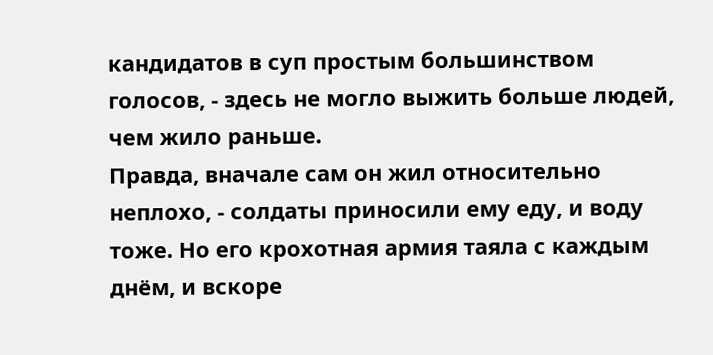кандидатов в суп простым большинством голосов, - здесь не могло выжить больше людей, чем жило раньше.
Правда, вначале сам он жил относительно неплохо, - солдаты приносили ему еду, и воду тоже. Но его крохотная армия таяла с каждым днём, и вскоре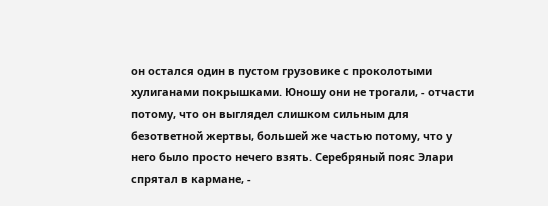он остался один в пустом грузовике с проколотыми хулиганами покрышками. Юношу они не трогали, - отчасти потому, что он выглядел слишком сильным для безответной жертвы, большей же частью потому, что у него было просто нечего взять. Серебряный пояс Элари спрятал в кармане, -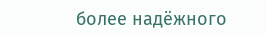более надёжного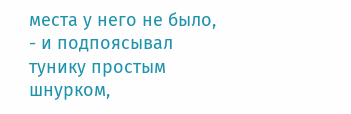места у него не было, - и подпоясывал тунику простым шнурком,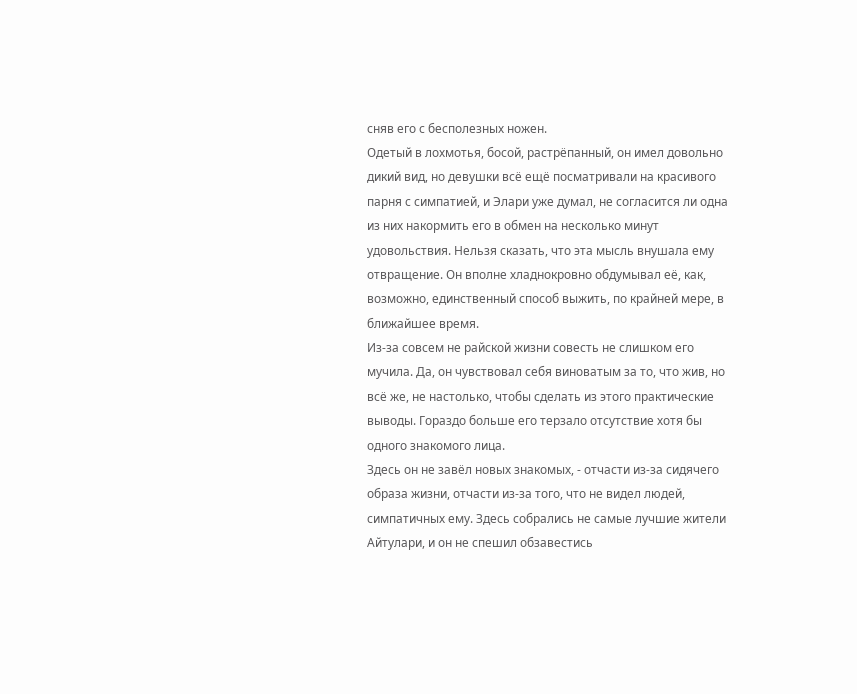сняв его с бесполезных ножен.
Одетый в лохмотья, босой, растрёпанный, он имел довольно дикий вид, но девушки всё ещё посматривали на красивого парня с симпатией, и Элари уже думал, не согласится ли одна из них накормить его в обмен на несколько минут удовольствия. Нельзя сказать, что эта мысль внушала ему отвращение. Он вполне хладнокровно обдумывал её, как, возможно, единственный способ выжить, по крайней мере, в ближайшее время.
Из-за совсем не райской жизни совесть не слишком его мучила. Да, он чувствовал себя виноватым за то, что жив, но всё же, не настолько, чтобы сделать из этого практические выводы. Гораздо больше его терзало отсутствие хотя бы одного знакомого лица.
Здесь он не завёл новых знакомых, - отчасти из-за сидячего образа жизни, отчасти из-за того, что не видел людей, симпатичных ему. Здесь собрались не самые лучшие жители Айтулари, и он не спешил обзавестись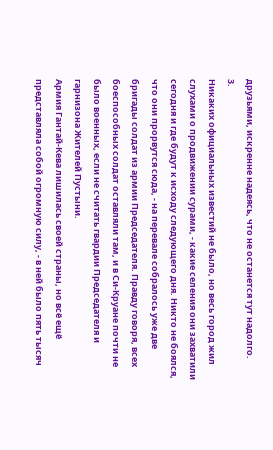друзьями, искренне надеясь, что не останется тут надолго.
3.
Никаких официальных известий не было, но весь город жил слухами о продвижении сурами, - какие селения они захватили сегодня и где будут к исходу следующего дня. Никто не боялся, что они прорвутся сюда, - на перевале собралось уже две бригады солдат из армии Председателя. Правду говоря, всех боеспособных солдат оставляли там, и в Си-Круане почти не было военных, если не считать гвардии Председателя и гарнизона Жителей Пустыни.
Армия Гантай-Кева лишилась своей страны, но всё ещё представляла собой огромную силу, - в ней было пять тысяч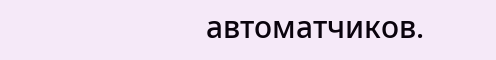автоматчиков.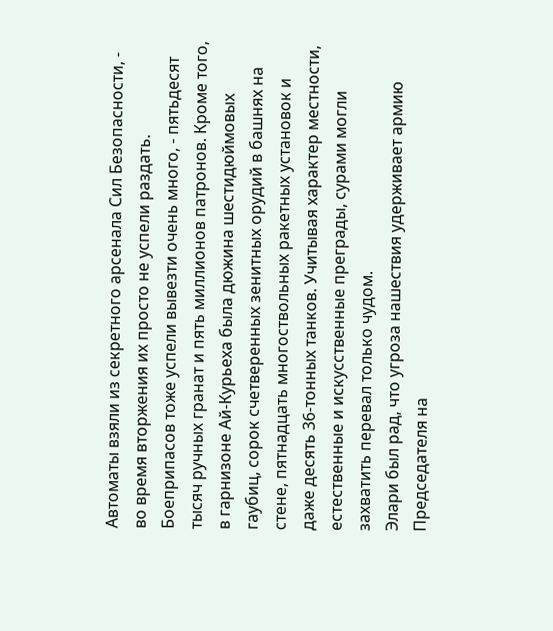Автоматы взяли из секретного арсенала Сил Безопасности, - во время вторжения их просто не успели раздать. Боеприпасов тоже успели вывезти очень много, - пятьдесят тысяч ручных гранат и пять миллионов патронов. Кроме того, в гарнизоне Ай-Курьеха была дюжина шестидюймовых гаубиц, сорок счетверенных зенитных орудий в башнях на стене, пятнадцать многоствольных ракетных установок и даже десять 36-тонных танков. Учитывая характер местности, естественные и искусственные преграды, сурами могли захватить перевал только чудом.
Элари был рад, что угроза нашествия удерживает армию Председателя на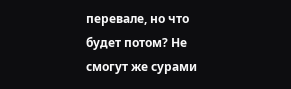перевале, но что будет потом? Не смогут же сурами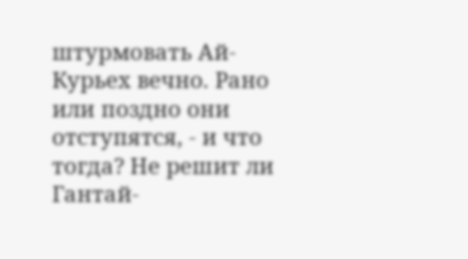штурмовать Ай-Курьех вечно. Рано или поздно они отступятся, - и что тогда? Не решит ли Гантай-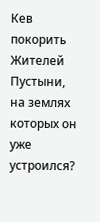Кев покорить Жителей Пустыни, на землях которых он уже устроился?